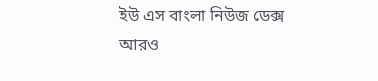ইউ এস বাংলা নিউজ ডেক্স
আরও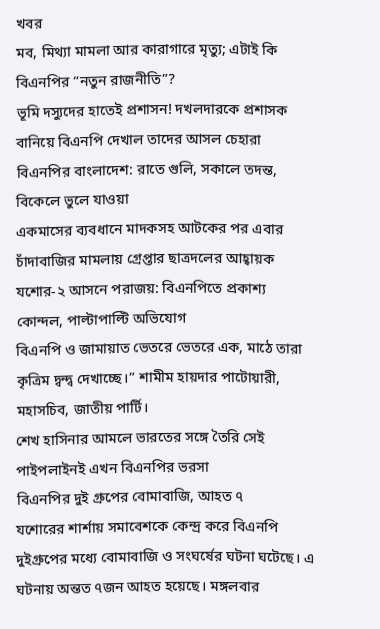খবর
মব, মিথ্যা মামলা আর কারাগারে মৃত্যু; এটাই কি বিএনপির “নতুন রাজনীতি”?
ভূমি দস্যুদের হাতেই প্রশাসন! দখলদারকে প্রশাসক বানিয়ে বিএনপি দেখাল তাদের আসল চেহারা
বিএনপির বাংলাদেশ: রাতে গুলি, সকালে তদন্ত, বিকেলে ভুলে যাওয়া
একমাসের ব্যবধানে মাদকসহ আটকের পর এবার চাঁদাবাজির মামলায় গ্রেপ্তার ছাত্রদলের আহ্বায়ক
যশোর-২ আসনে পরাজয়: বিএনপিতে প্রকাশ্য কোন্দল, পাল্টাপাল্টি অভিযোগ
বিএনপি ও জামায়াত ভেতরে ভেতরে এক, মাঠে তারা কৃত্রিম দ্বন্দ্ব দেখাচ্ছে।” শামীম হায়দার পাটোয়ারী, মহাসচিব, জাতীয় পার্টি।
শেখ হাসিনার আমলে ভারতের সঙ্গে তৈরি সেই পাইপলাইনই এখন বিএনপির ভরসা
বিএনপির দুই গ্রুপের বোমাবাজি, আহত ৭
যশোরের শার্শায় সমাবেশকে কেন্দ্র করে বিএনপি দুইগ্রুপের মধ্যে বোমাবাজি ও সংঘর্ষের ঘটনা ঘটেছে। এ ঘটনায় অন্তত ৭জন আহত হয়েছে। মঙ্গলবার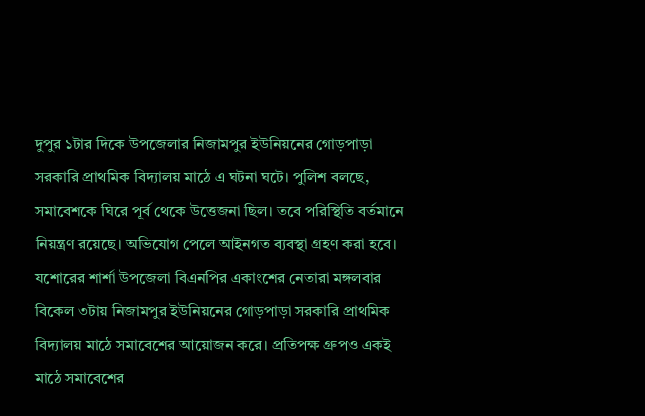দুপুর ১টার দিকে উপজেলার নিজামপুর ইউনিয়নের গোড়পাড়া সরকারি প্রাথমিক বিদ্যালয় মাঠে এ ঘটনা ঘটে। পুলিশ বলছে, সমাবেশকে ঘিরে পূর্ব থেকে উত্তেজনা ছিল। তবে পরিস্থিতি বর্তমানে নিয়ন্ত্রণ রয়েছে। অভিযোগ পেলে আইনগত ব্যবস্থা গ্রহণ করা হবে।
যশোরের শার্শা উপজেলা বিএনপির একাংশের নেতারা মঙ্গলবার বিকেল ৩টায় নিজামপুর ইউনিয়নের গোড়পাড়া সরকারি প্রাথমিক বিদ্যালয় মাঠে সমাবেশের আয়োজন করে। প্রতিপক্ষ গ্রুপও একই মাঠে সমাবেশের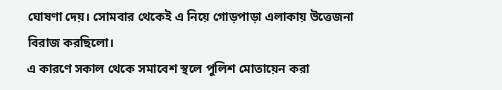ঘোষণা দেয়। সোমবার থেকেই এ নিয়ে গোড়পাড়া এলাকায় উত্তেজনা বিরাজ করছিলো।
এ কারণে সকাল থেকে সমাবেশ স্থলে পুলিশ মোতায়েন করা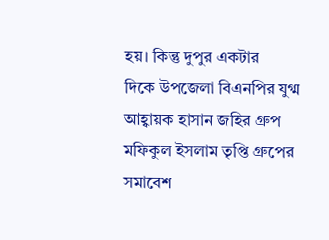হয়। কিন্তু দুপুর একটার
দিকে উপজেলা বিএনপির যুগ্ম আহ্বায়ক হাসান জহির গ্রুপ মফিকুল ইসলাম তৃপ্তি গ্রুপের সমাবেশ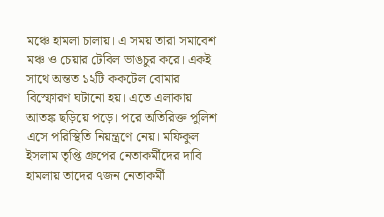মঞ্চে হামলা চালায়। এ সময় তারা সমাবেশ মঞ্চ ও চেয়ার টেবিল ভাঙচুর করে। একই সাথে অন্তত ১২টি ককটেল বোমার বিস্ফোরণ ঘটানো হয়। এতে এলাকায় আতঙ্ক ছড়িয়ে পড়ে। পরে অতিরিক্ত পুলিশ এসে পরিস্থিতি নিয়ন্ত্রণে নেয়। মফিকুল ইসলাম তৃপ্তি গ্রুপের নেতাকর্মীদের দাবি হামলায় তাদের ৭জন নেতাকর্মী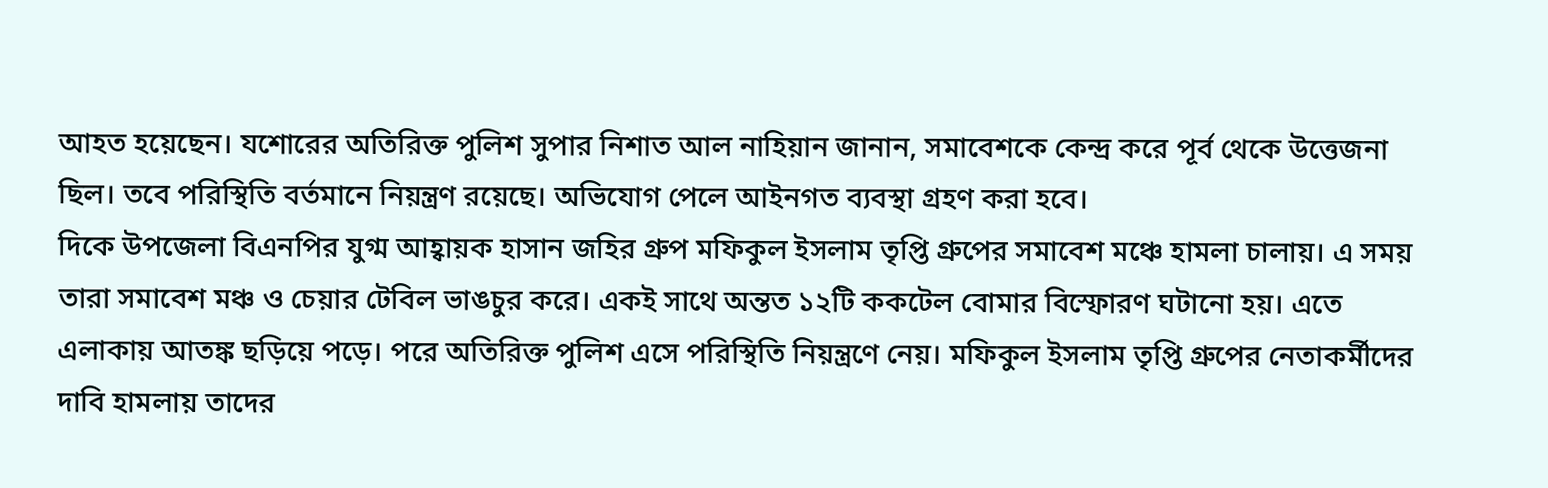আহত হয়েছেন। যশোরের অতিরিক্ত পুলিশ সুপার নিশাত আল নাহিয়ান জানান, সমাবেশকে কেন্দ্র করে পূর্ব থেকে উত্তেজনা ছিল। তবে পরিস্থিতি বর্তমানে নিয়ন্ত্রণ রয়েছে। অভিযোগ পেলে আইনগত ব্যবস্থা গ্রহণ করা হবে।
দিকে উপজেলা বিএনপির যুগ্ম আহ্বায়ক হাসান জহির গ্রুপ মফিকুল ইসলাম তৃপ্তি গ্রুপের সমাবেশ মঞ্চে হামলা চালায়। এ সময় তারা সমাবেশ মঞ্চ ও চেয়ার টেবিল ভাঙচুর করে। একই সাথে অন্তত ১২টি ককটেল বোমার বিস্ফোরণ ঘটানো হয়। এতে এলাকায় আতঙ্ক ছড়িয়ে পড়ে। পরে অতিরিক্ত পুলিশ এসে পরিস্থিতি নিয়ন্ত্রণে নেয়। মফিকুল ইসলাম তৃপ্তি গ্রুপের নেতাকর্মীদের দাবি হামলায় তাদের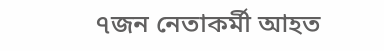৭জন নেতাকর্মী আহত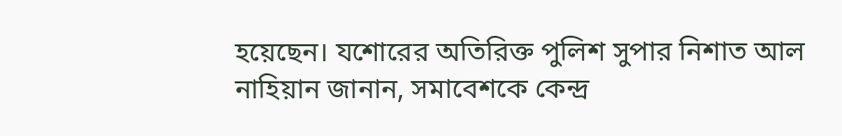হয়েছেন। যশোরের অতিরিক্ত পুলিশ সুপার নিশাত আল নাহিয়ান জানান, সমাবেশকে কেন্দ্র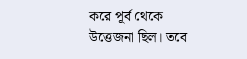করে পূর্ব থেকে উত্তেজনা ছিল। তবে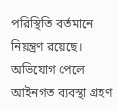পরিস্থিতি বর্তমানে নিয়ন্ত্রণ রয়েছে। অভিযোগ পেলে আইনগত ব্যবস্থা গ্রহণ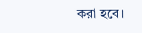করা হবে।